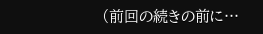(前回の続きの前に…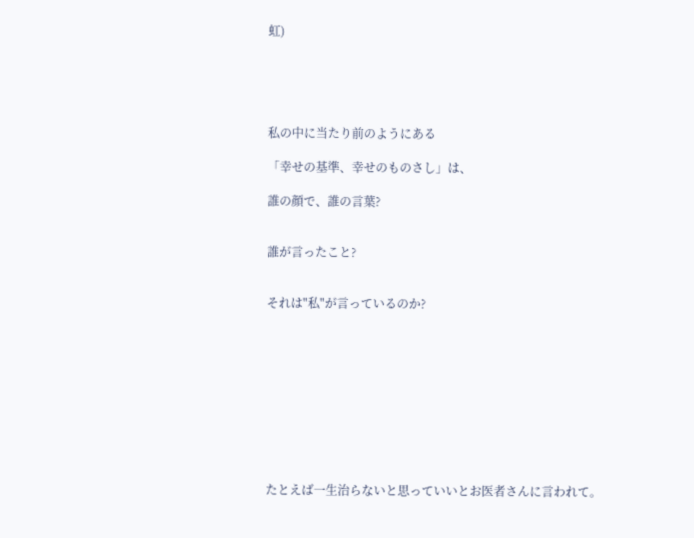虹)





私の中に当たり前のようにある

「幸せの基準、幸せのものさし」は、

誰の顔で、誰の言葉?


誰が言ったこと?


それは"私"が言っているのか?










たとえば一生治らないと思っていいとお医者さんに言われて。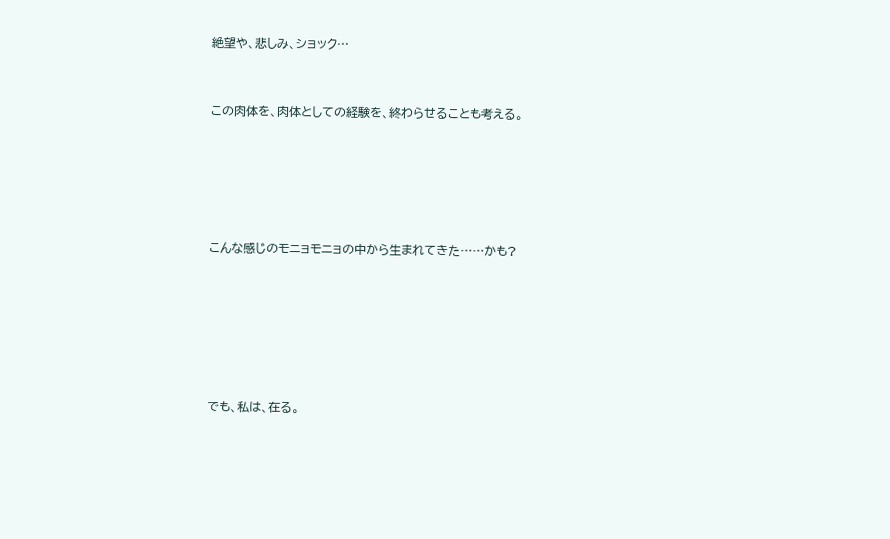絶望や、悲しみ、ショック…


この肉体を、肉体としての経験を、終わらせることも考える。





こんな感じのモニョモニョの中から生まれてきた……かも?






でも、私は、在る。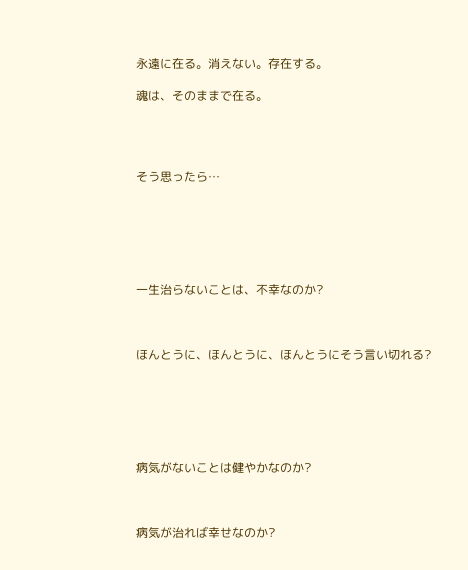永遠に在る。消えない。存在する。

魂は、そのままで在る。




そう思ったら…






一生治らないことは、不幸なのか?



ほんとうに、ほんとうに、ほんとうにそう言い切れる?






病気がないことは健やかなのか?



病気が治れば幸せなのか?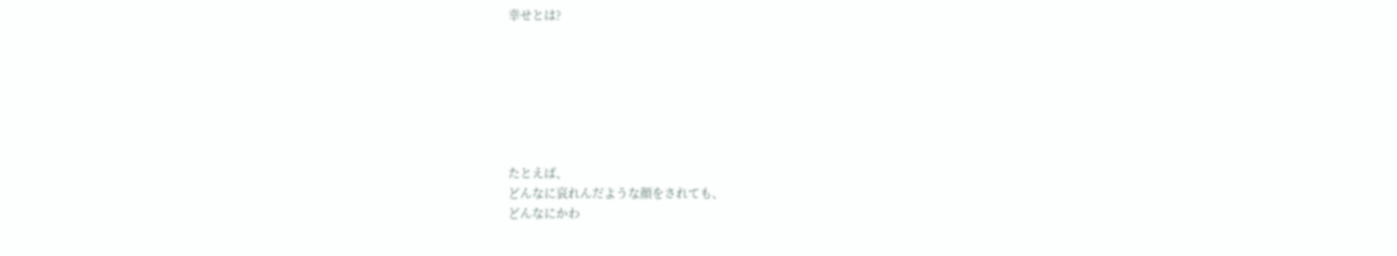幸せとは?







たとえば、
どんなに哀れんだような顔をされても、
どんなにかわ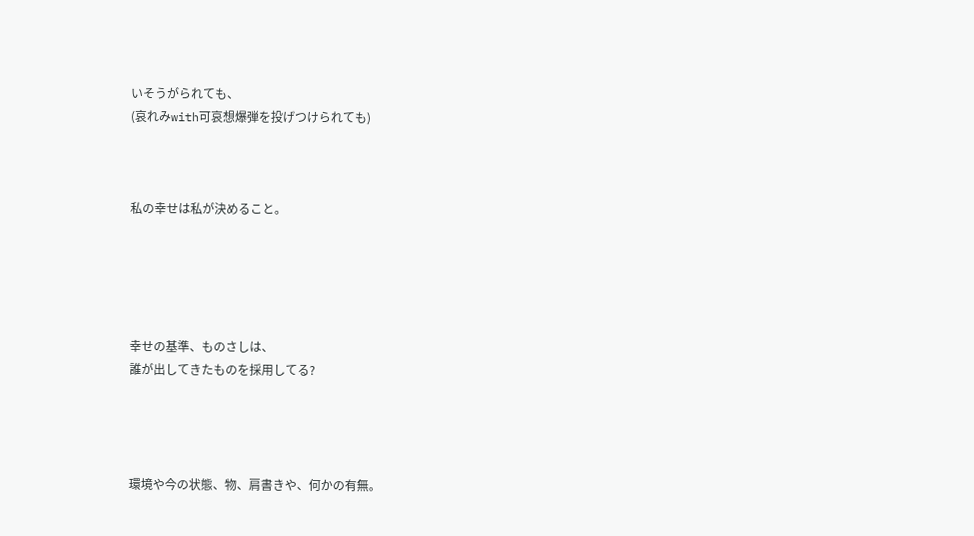いそうがられても、
(哀れみwith可哀想爆弾を投げつけられても)



私の幸せは私が決めること。





幸せの基準、ものさしは、
誰が出してきたものを採用してる?




環境や今の状態、物、肩書きや、何かの有無。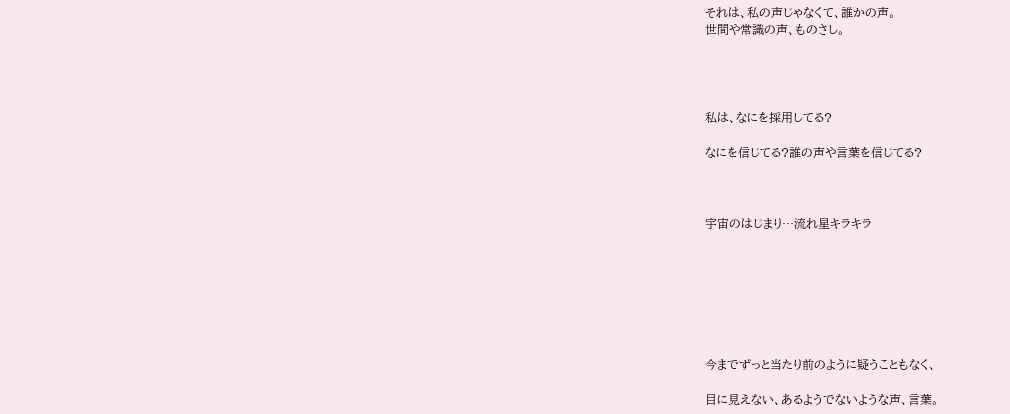それは、私の声じゃなくて、誰かの声。
世間や常識の声、ものさし。




私は、なにを採用してる?

なにを信じてる?誰の声や言葉を信じてる?



宇宙のはじまり…流れ星キラキラ







今までずっと当たり前のように疑うこともなく、

目に見えない、あるようでないような声、言葉。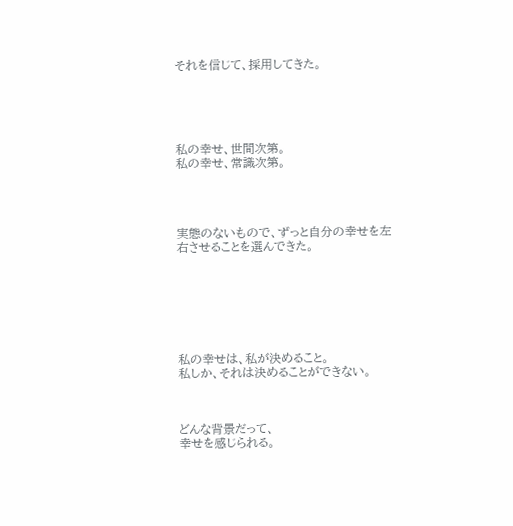それを信じて、採用してきた。





私の幸せ、世間次第。
私の幸せ、常識次第。




実態のないもので、ずっと自分の幸せを左右させることを選んできた。







私の幸せは、私が決めること。
私しか、それは決めることができない。



どんな背景だって、
幸せを感じられる。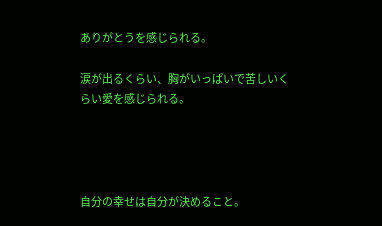ありがとうを感じられる。

涙が出るくらい、胸がいっぱいで苦しいくらい愛を感じられる。




自分の幸せは自分が決めること。